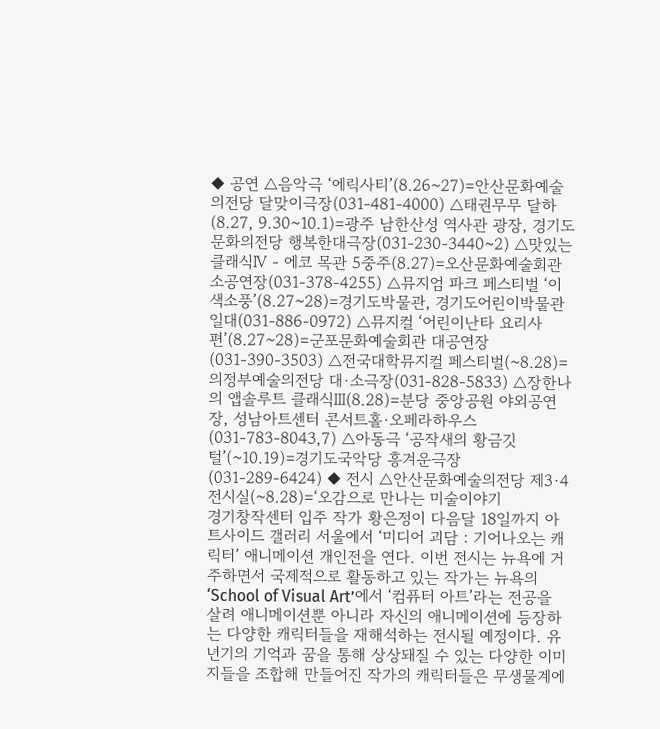◆ 공연 △음악극 ‘에릭사티’(8.26~27)=안산문화예술의전당 달맞이극장(031-481-4000) △태권무무 달하(8.27, 9.30~10.1)=광주 남한산성 역사관 광장, 경기도문화의전당 행복한대극장(031-230-3440~2) △맛있는 클래식Ⅳ - 에코 목관 5중주(8.27)=오산문화예술회관 소공연장(031-378-4255) △뮤지엄 파크 페스티벌 ‘이색소풍’(8.27~28)=경기도박물관, 경기도어린이박물관 일대(031-886-0972) △뮤지컬 ‘어린이난타 요리사편’(8.27~28)=군포문화예술회관 대공연장(031-390-3503) △전국대학뮤지컬 페스티벌(~8.28)=의정부예술의전당 대·소극장(031-828-5833) △장한나의 앱솔루트 클래식Ⅲ(8.28)=분당 중앙공원 야외공연장, 성남아트센터 콘서트홀·오페라하우스(031-783-8043,7) △아동극 ‘공작새의 황금깃털’(~10.19)=경기도국악당 흥겨운극장(031-289-6424) ◆ 전시 △안산문화예술의전당 제3·4전시실(~8.28)=‘오감으로 만나는 미술이야기
경기창작센터 입주 작가 황은정이 다음달 18일까지 아트사이드 갤러리 서울에서 ‘미디어 괴담 : 기어나오는 캐릭터’ 애니메이션 개인전을 연다. 이번 전시는 뉴욕에 거주하면서 국제적으로 활동하고 있는 작가는 뉴욕의 ‘School of Visual Art’에서 ‘컴퓨터 아트’라는 전공을 살려 애니메이션뿐 아니라 자신의 애니메이션에 등장하는 다양한 캐릭터들을 재해석하는 전시될 예정이다. 유년기의 기억과 꿈을 통해 상상돼질 수 있는 다양한 이미지들을 조합해 만들어진 작가의 캐릭터들은 무생물계에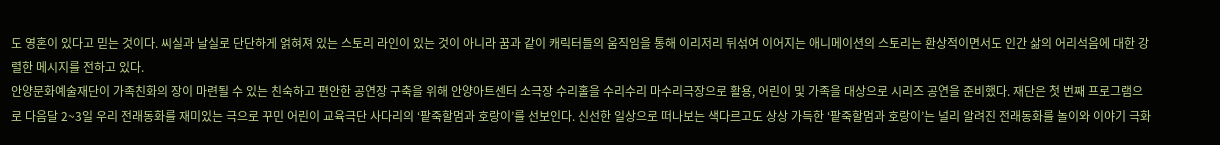도 영혼이 있다고 믿는 것이다. 씨실과 날실로 단단하게 얽혀져 있는 스토리 라인이 있는 것이 아니라 꿈과 같이 캐릭터들의 움직임을 통해 이리저리 뒤섞여 이어지는 애니메이션의 스토리는 환상적이면서도 인간 삶의 어리석음에 대한 강렬한 메시지를 전하고 있다.
안양문화예술재단이 가족친화의 장이 마련될 수 있는 친숙하고 편안한 공연장 구축을 위해 안양아트센터 소극장 수리홀을 수리수리 마수리극장으로 활용, 어린이 및 가족을 대상으로 시리즈 공연을 준비했다. 재단은 첫 번째 프로그램으로 다음달 2~3일 우리 전래동화를 재미있는 극으로 꾸민 어린이 교육극단 사다리의 ‘팥죽할멈과 호랑이’를 선보인다. 신선한 일상으로 떠나보는 색다르고도 상상 가득한 ‘팥죽할멈과 호랑이’는 널리 알려진 전래동화를 놀이와 이야기 극화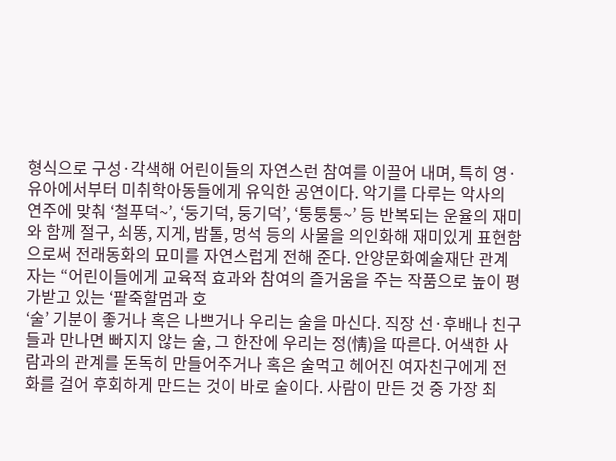형식으로 구성·각색해 어린이들의 자연스런 참여를 이끌어 내며, 특히 영·유아에서부터 미취학아동들에게 유익한 공연이다. 악기를 다루는 악사의 연주에 맞춰 ‘철푸덕~’, ‘둥기덕, 둥기덕’, ‘퉁퉁퉁~’ 등 반복되는 운율의 재미와 함께 절구, 쇠똥, 지게, 밤톨, 멍석 등의 사물을 의인화해 재미있게 표현함으로써 전래동화의 묘미를 자연스럽게 전해 준다. 안양문화예술재단 관계자는 “어린이들에게 교육적 효과와 참여의 즐거움을 주는 작품으로 높이 평가받고 있는 ‘팥죽할멈과 호
‘술’ 기분이 좋거나 혹은 나쁘거나 우리는 술을 마신다. 직장 선·후배나 친구들과 만나면 빠지지 않는 술, 그 한잔에 우리는 정(情)을 따른다. 어색한 사람과의 관계를 돈독히 만들어주거나 혹은 술먹고 헤어진 여자친구에게 전화를 걸어 후회하게 만드는 것이 바로 술이다. 사람이 만든 것 중 가장 최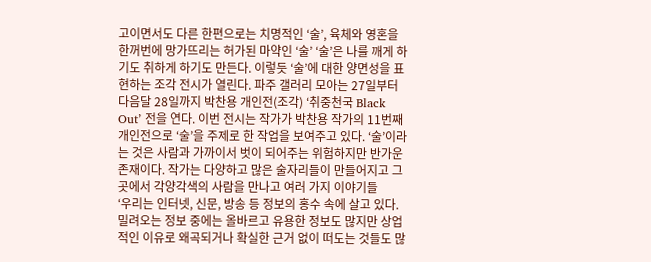고이면서도 다른 한편으로는 치명적인 ‘술’, 육체와 영혼을 한꺼번에 망가뜨리는 허가된 마약인 ‘술’ ‘술’은 나를 깨게 하기도 취하게 하기도 만든다. 이렇듯 ‘술’에 대한 양면성을 표현하는 조각 전시가 열린다. 파주 갤러리 모아는 27일부터 다음달 28일까지 박찬용 개인전(조각) ‘취중천국 Black Out’ 전을 연다. 이번 전시는 작가가 박찬용 작가의 11번째 개인전으로 ‘술’을 주제로 한 작업을 보여주고 있다. ‘술’이라는 것은 사람과 가까이서 벗이 되어주는 위험하지만 반가운 존재이다. 작가는 다양하고 많은 술자리들이 만들어지고 그 곳에서 각양각색의 사람을 만나고 여러 가지 이야기들
‘우리는 인터넷, 신문, 방송 등 정보의 홍수 속에 살고 있다. 밀려오는 정보 중에는 올바르고 유용한 정보도 많지만 상업적인 이유로 왜곡되거나 확실한 근거 없이 떠도는 것들도 많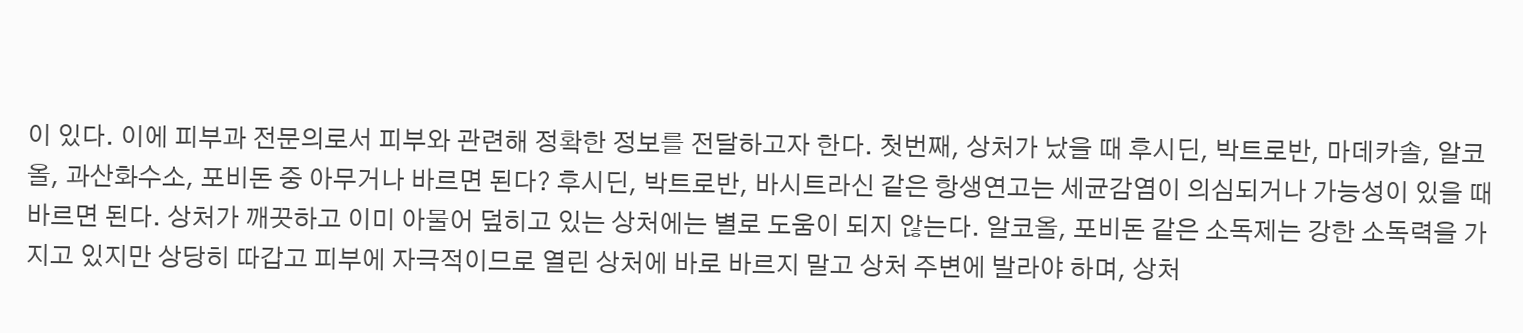이 있다. 이에 피부과 전문의로서 피부와 관련해 정확한 정보를 전달하고자 한다. 첫번째, 상처가 났을 때 후시딘, 박트로반, 마데카솔, 알코올, 과산화수소, 포비돈 중 아무거나 바르면 된다? 후시딘, 박트로반, 바시트라신 같은 항생연고는 세균감염이 의심되거나 가능성이 있을 때 바르면 된다. 상처가 깨끗하고 이미 아물어 덮히고 있는 상처에는 별로 도움이 되지 않는다. 알코올, 포비돈 같은 소독제는 강한 소독력을 가지고 있지만 상당히 따갑고 피부에 자극적이므로 열린 상처에 바로 바르지 말고 상처 주변에 발라야 하며, 상처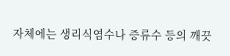자체에는 생리식염수나 증류수 등의 깨끗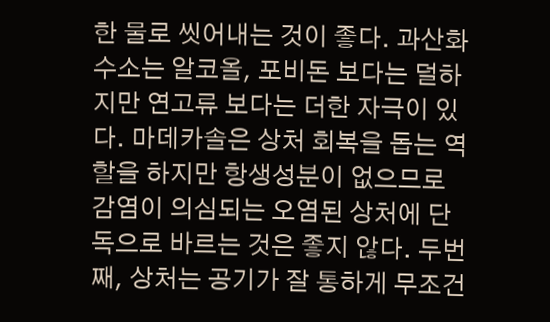한 물로 씻어내는 것이 좋다. 과산화수소는 알코올, 포비돈 보다는 덜하지만 연고류 보다는 더한 자극이 있다. 마데카솔은 상처 회복을 돕는 역할을 하지만 항생성분이 없으므로 감염이 의심되는 오염된 상처에 단독으로 바르는 것은 좋지 않다. 두번째, 상처는 공기가 잘 통하게 무조건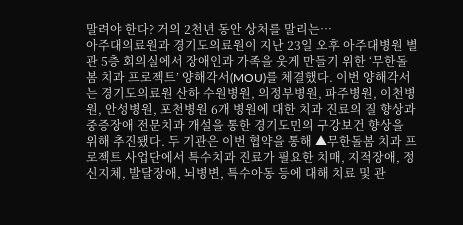말려야 한다? 거의 2천년 동안 상처를 말리는…
아주대의료원과 경기도의료원이 지난 23일 오후 아주대병원 별관 5층 회의실에서 장애인과 가족을 웃게 만들기 위한 ‘무한돌봄 치과 프로젝트’ 양해각서(MOU)를 체결했다. 이번 양해각서는 경기도의료원 산하 수원병원, 의정부병원, 파주병원, 이천병원, 안성병원, 포천병원 6개 병원에 대한 치과 진료의 질 향상과 중증장애 전문치과 개설을 통한 경기도민의 구강보건 향상을 위해 추진됐다. 두 기관은 이번 협약을 통해 ▲무한돌봄 치과 프로젝트 사업단에서 특수치과 진료가 필요한 치매, 지적장애, 정신지체, 발달장애, 뇌병변, 특수아동 등에 대해 치료 및 관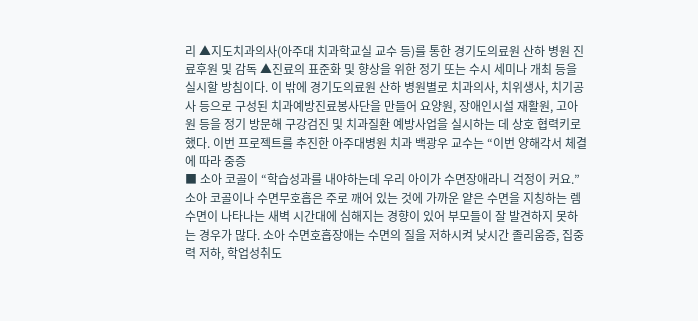리 ▲지도치과의사(아주대 치과학교실 교수 등)를 통한 경기도의료원 산하 병원 진료후원 및 감독 ▲진료의 표준화 및 향상을 위한 정기 또는 수시 세미나 개최 등을 실시할 방침이다. 이 밖에 경기도의료원 산하 병원별로 치과의사, 치위생사, 치기공사 등으로 구성된 치과예방진료봉사단을 만들어 요양원, 장애인시설 재활원, 고아원 등을 정기 방문해 구강검진 및 치과질환 예방사업을 실시하는 데 상호 협력키로 했다. 이번 프로젝트를 추진한 아주대병원 치과 백광우 교수는 “이번 양해각서 체결에 따라 중증
■ 소아 코골이 “학습성과를 내야하는데 우리 아이가 수면장애라니 걱정이 커요.” 소아 코골이나 수면무호흡은 주로 깨어 있는 것에 가까운 얕은 수면을 지칭하는 렘수면이 나타나는 새벽 시간대에 심해지는 경향이 있어 부모들이 잘 발견하지 못하는 경우가 많다. 소아 수면호흡장애는 수면의 질을 저하시켜 낮시간 졸리움증, 집중력 저하, 학업성취도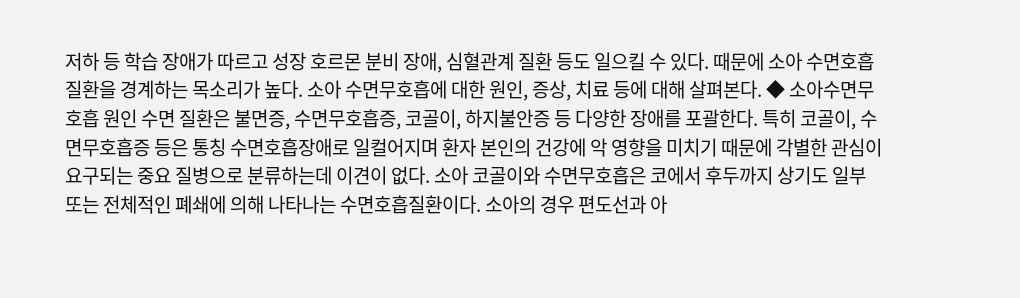저하 등 학습 장애가 따르고 성장 호르몬 분비 장애, 심혈관계 질환 등도 일으킬 수 있다. 때문에 소아 수면호흡질환을 경계하는 목소리가 높다. 소아 수면무호흡에 대한 원인, 증상, 치료 등에 대해 살펴본다. ◆ 소아수면무호흡 원인 수면 질환은 불면증, 수면무호흡증, 코골이, 하지불안증 등 다양한 장애를 포괄한다. 특히 코골이, 수면무호흡증 등은 통칭 수면호흡장애로 일컬어지며 환자 본인의 건강에 악 영향을 미치기 때문에 각별한 관심이 요구되는 중요 질병으로 분류하는데 이견이 없다. 소아 코골이와 수면무호흡은 코에서 후두까지 상기도 일부 또는 전체적인 폐쇄에 의해 나타나는 수면호흡질환이다. 소아의 경우 편도선과 아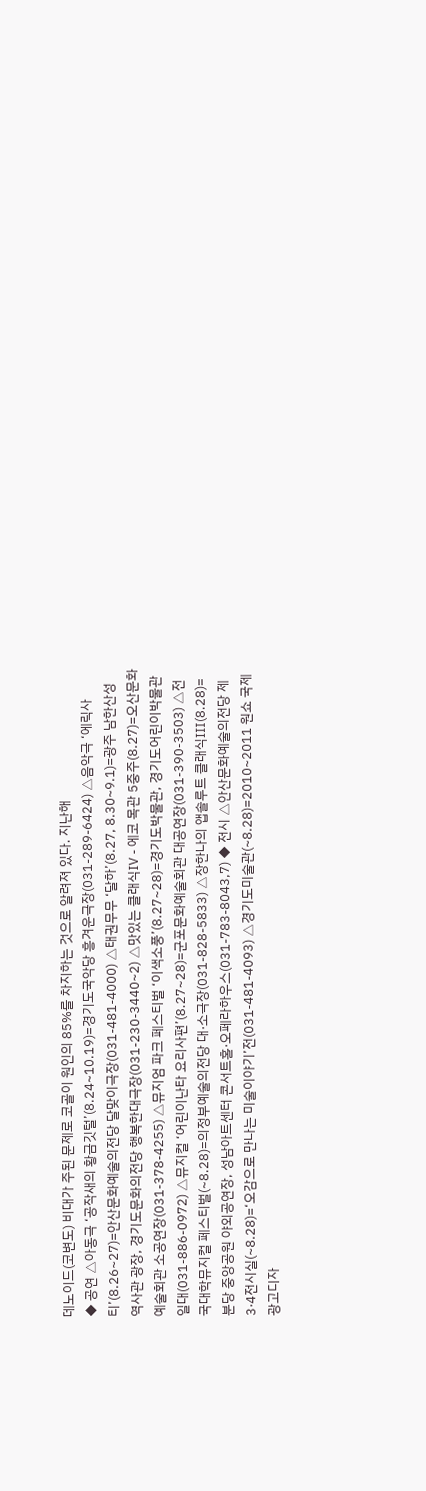데노이드(코변도) 비대가 주된 문제로 코골이 원인의 85%를 차지하는 것으로 알려져 있다. 지난해
◆ 공연 △아동극 ‘공작새의 황금깃털’(8.24~10.19)=경기도국악당 흥겨운극장(031-289-6424) △음악극 ‘에릭사티’(8.26~27)=안산문화예술의전당 달맞이극장(031-481-4000) △태권무무 ‘달하’(8.27, 8.30~9.1)=광주 남한산성 역사관 광장, 경기도문화의전당 행복한대극장(031-230-3440~2) △맛있는 클래식Ⅳ - 에코 목관 5중주(8.27)=오산문화예술회관 소공연장(031-378-4255) △뮤지엄 파크 페스티벌 ‘이색소풍’(8.27~28)=경기도박물관, 경기도어린이박물관 일대(031-886-0972) △뮤지컬 ‘어린이난타 요리사편’(8.27~28)=군포문화예술회관 대공연장(031-390-3503) △전국대학뮤지컬 페스티벌(~8.28)=의정부예술의전당 대·소극장(031-828-5833) △장한나의 앱솔루트 클래식Ⅲ(8.28)=분당 중앙공원 야외공연장, 성남아트센터 콘서트홀·오페라하우스(031-783-8043,7) ◆ 전시 △안산문화예술의전당 제3·4전시실(~8.28)=‘오감으로 만나는 미술이야기’전(031-481-4093) △경기도미술관(~8.28)=2010~2011 원쇼 국제광고디자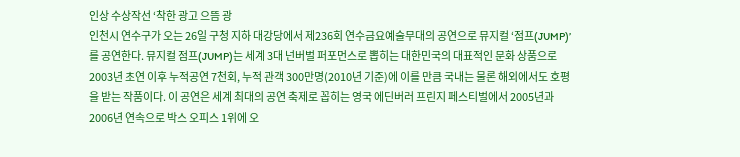인상 수상작선 ‘착한 광고 으뜸 광
인천시 연수구가 오는 26일 구청 지하 대강당에서 제236회 연수금요예술무대의 공연으로 뮤지컬 ‘점프(JUMP)’를 공연한다. 뮤지컬 점프(JUMP)는 세계 3대 넌버벌 퍼포먼스로 뽑히는 대한민국의 대표적인 문화 상품으로 2003년 초연 이후 누적공연 7천회, 누적 관객 300만명(2010년 기준)에 이를 만큼 국내는 물론 해외에서도 호평을 받는 작품이다. 이 공연은 세계 최대의 공연 축제로 꼽히는 영국 에딘버러 프린지 페스티벌에서 2005년과 2006년 연속으로 박스 오피스 1위에 오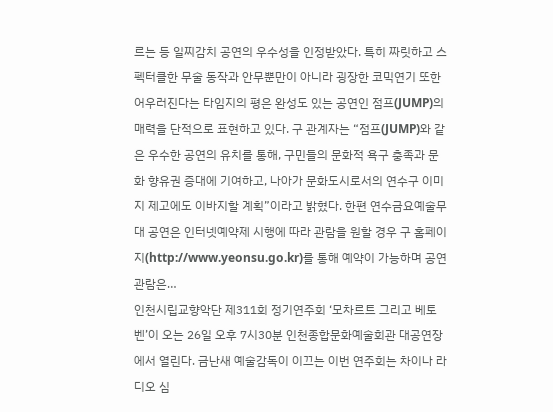르는 등 일찌감치 공연의 우수성을 인정받았다. 특히 짜릿하고 스펙터클한 무술 동작과 안무뿐만이 아니라 굉장한 코믹연기 또한 어우러진다는 타임지의 평은 완성도 있는 공연인 점프(JUMP)의 매력을 단적으로 표현하고 있다. 구 관계자는 “점프(JUMP)와 같은 우수한 공연의 유치를 통해, 구민들의 문화적 욕구 충족과 문화 향유권 증대에 기여하고, 나아가 문화도시로서의 연수구 이미지 제고에도 이바지할 계획”이라고 밝혔다. 한편 연수금요예술무대 공연은 인터넷예약제 시행에 따라 관람을 원할 경우 구 홈페이지(http://www.yeonsu.go.kr)를 통해 예약이 가능하며 공연관람은…
인천시립교향악단 제311회 정기연주회 ‘모차르트 그리고 베토벤’이 오는 26일 오후 7시30분 인천종합문화예술회관 대공연장에서 열린다. 금난새 예술감독이 이끄는 이번 연주회는 차이나 라디오 심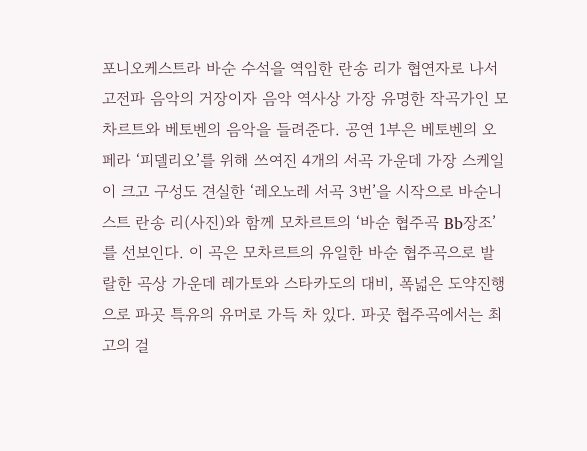포니오케스트라 바순 수석을 역임한 란송 리가 협연자로 나서 고전파 음악의 거장이자 음악 역사상 가장 유명한 작곡가인 모차르트와 베토벤의 음악을 들려준다. 공연 1부은 베토벤의 오페라 ‘피델리오’를 위해 쓰여진 4개의 서곡 가운데 가장 스케일이 크고 구성도 견실한 ‘레오노레 서곡 3번’을 시작으로 바순니스트 란송 리(사진)와 함께 모차르트의 ‘바순 협주곡 Bb장조’를 선보인다. 이 곡은 모차르트의 유일한 바순 협주곡으로 발랄한 곡상 가운데 레가토와 스타카도의 대비, 폭넓은 도약진행으로 파곳 특유의 유머로 가득 차 있다. 파곳 협주곡에서는 최고의 걸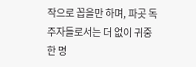작으로 꼽을만 하며, 파곳 독주자들로서는 더 없이 귀중한 명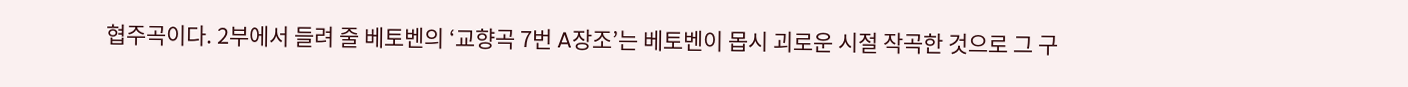협주곡이다. 2부에서 들려 줄 베토벤의 ‘교향곡 7번 A장조’는 베토벤이 몹시 괴로운 시절 작곡한 것으로 그 구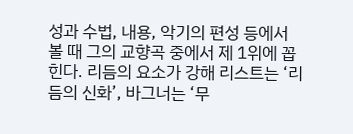성과 수법, 내용, 악기의 편성 등에서 볼 때 그의 교향곡 중에서 제 1위에 꼽힌다. 리듬의 요소가 강해 리스트는 ‘리듬의 신화’, 바그너는 ‘무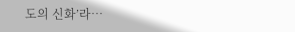도의 신화’라…